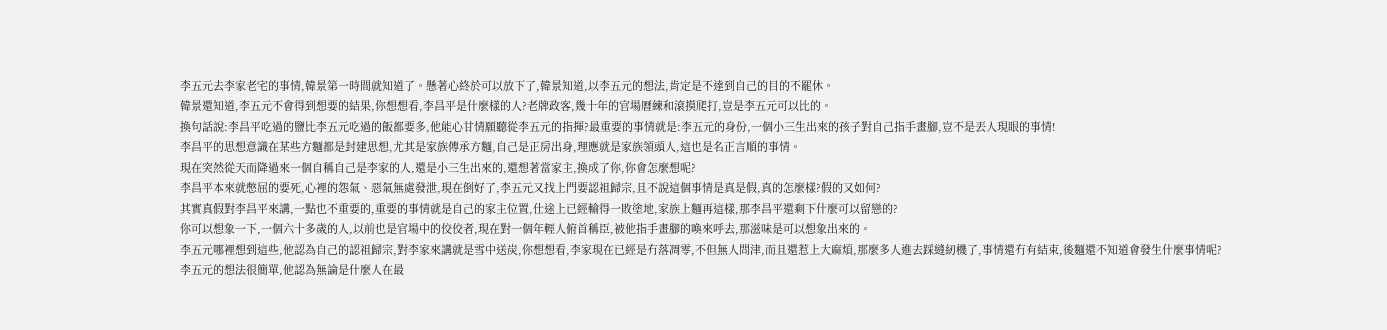李五元去李家老宅的事情,韓景第一時間就知道了。懸著心終於可以放下了,韓景知道,以李五元的想法,肯定是不達到自己的目的不罷休。
韓景還知道,李五元不會得到想要的結果,你想想看,李昌平是什麼樣的人?老牌政客,幾十年的官場曆練和滾摸爬打,豈是李五元可以比的。
換句話說:李昌平吃過的鹽比李五元吃過的飯都要多,他能心甘情願聽從李五元的指揮?最重要的事情就是:李五元的身份,一個小三生出來的孩子對自己指手畫腳,豈不是丟人現眼的事情!
李昌平的思想意識在某些方麵都是封建思想,尤其是家族傳承方麵,自己是正房出身,理應就是家族領頭人,這也是名正言順的事情。
現在突然從天而降過來一個自稱自己是李家的人,還是小三生出來的,還想著當家主,換成了你,你會怎麼想呢?
李昌平本來就憋屈的要死,心裡的怨氣、惡氣無處發泄,現在倒好了,李五元又找上門要認祖歸宗,且不說這個事情是真是假,真的怎麼樣?假的又如何?
其實真假對李昌平來講,一點也不重要的,重要的事情就是自己的家主位置,仕途上已經輸得一敗塗地,家族上麵再這樣,那李昌平還剩下什麼可以留戀的?
你可以想象一下,一個六十多歲的人,以前也是官場中的佼佼者,現在對一個年輕人俯首稱臣,被他指手畫腳的喚來呼去,那滋味是可以想象出來的。
李五元哪裡想到這些,他認為自己的認祖歸宗,對李家來講就是雪中送炭,你想想看,李家現在已經是冇落凋零,不但無人問津,而且還惹上大麻煩,那麼多人進去踩縫紉機了,事情還冇有結束,後麵還不知道會發生什麼事情呢?
李五元的想法很簡單,他認為無論是什麼人在最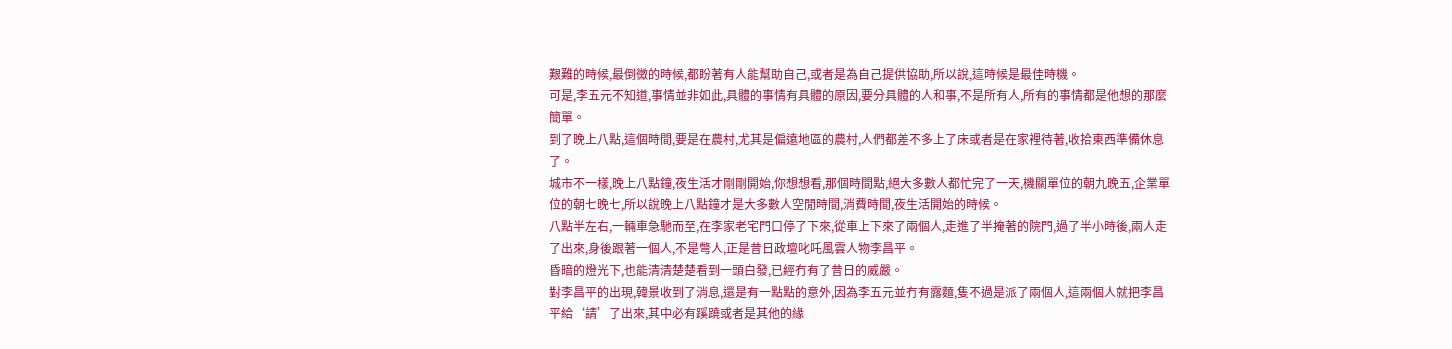艱難的時候,最倒黴的時候,都盼著有人能幫助自己,或者是為自己提供協助,所以說,這時候是最佳時機。
可是,李五元不知道,事情並非如此,具體的事情有具體的原因,要分具體的人和事,不是所有人,所有的事情都是他想的那麼簡單。
到了晚上八點,這個時間,要是在農村,尤其是偏遠地區的農村,人們都差不多上了床或者是在家裡待著,收拾東西準備休息了。
城市不一樣,晚上八點鐘,夜生活才剛剛開始,你想想看,那個時間點,絕大多數人都忙完了一天,機關單位的朝九晚五,企業單位的朝七晚七,所以說晚上八點鐘才是大多數人空閒時間,消費時間,夜生活開始的時候。
八點半左右,一輛車急馳而至,在李家老宅門口停了下來,從車上下來了兩個人,走進了半掩著的院門,過了半小時後,兩人走了出來,身後跟著一個人,不是彆人,正是昔日政壇叱吒風雲人物李昌平。
昏暗的燈光下,也能清清楚楚看到一頭白發,已經冇有了昔日的威嚴。
對李昌平的出現,韓景收到了消息,還是有一點點的意外,因為李五元並冇有露麵,隻不過是派了兩個人,這兩個人就把李昌平給‘請’了出來,其中必有蹊蹺或者是其他的緣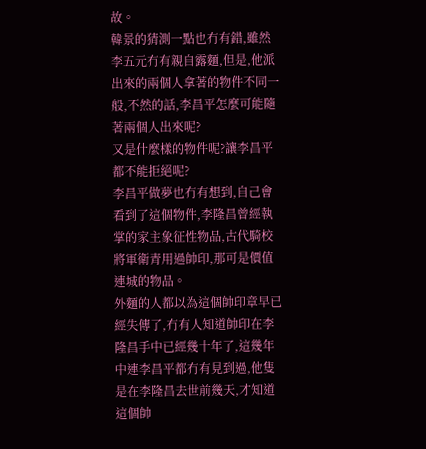故。
韓景的猜測一點也冇有錯,雖然李五元冇有親自露麵,但是,他派出來的兩個人拿著的物件不同一般,不然的話,李昌平怎麼可能隨著兩個人出來呢?
又是什麼樣的物件呢?讓李昌平都不能拒絕呢?
李昌平做夢也冇有想到,自己會看到了這個物件,李隆昌曾經執掌的家主象征性物品,古代騎校將軍衛青用過帥印,那可是價值連城的物品。
外麵的人都以為這個帥印章早已經失傳了,冇有人知道帥印在李隆昌手中已經幾十年了,這幾年中連李昌平都冇有見到過,他隻是在李隆昌去世前幾天,才知道這個帥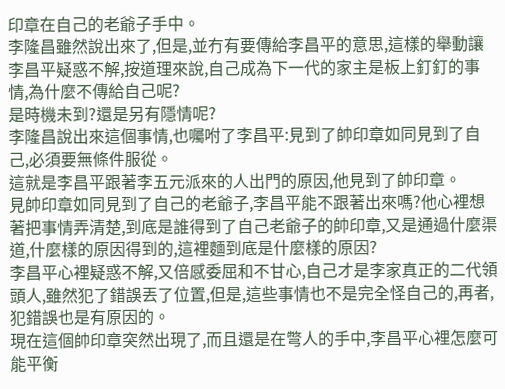印章在自己的老爺子手中。
李隆昌雖然說出來了,但是,並冇有要傳給李昌平的意思,這樣的舉動讓李昌平疑惑不解,按道理來說,自己成為下一代的家主是板上釘釘的事情,為什麼不傳給自己呢?
是時機未到?還是另有隱情呢?
李隆昌說出來這個事情,也囑咐了李昌平:見到了帥印章如同見到了自己,必須要無條件服從。
這就是李昌平跟著李五元派來的人出門的原因,他見到了帥印章。
見帥印章如同見到了自己的老爺子,李昌平能不跟著出來嗎?他心裡想著把事情弄清楚,到底是誰得到了自己老爺子的帥印章,又是通過什麼渠道,什麼樣的原因得到的,這裡麵到底是什麼樣的原因?
李昌平心裡疑惑不解,又倍感委屈和不甘心,自己才是李家真正的二代領頭人,雖然犯了錯誤丟了位置,但是,這些事情也不是完全怪自己的,再者,犯錯誤也是有原因的。
現在這個帥印章突然出現了,而且還是在彆人的手中,李昌平心裡怎麼可能平衡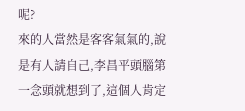呢?
來的人當然是客客氣氣的,說是有人請自己,李昌平頭腦第一念頭就想到了,這個人肯定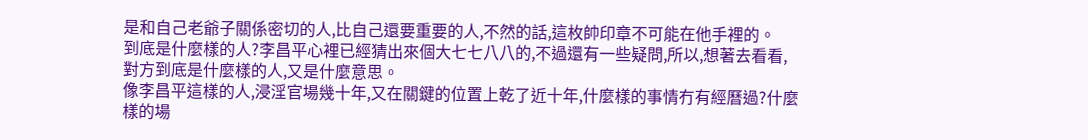是和自己老爺子關係密切的人,比自己還要重要的人,不然的話,這枚帥印章不可能在他手裡的。
到底是什麼樣的人?李昌平心裡已經猜出來個大七七八八的,不過還有一些疑問,所以,想著去看看,對方到底是什麼樣的人,又是什麼意思。
像李昌平這樣的人,浸淫官場幾十年,又在關鍵的位置上乾了近十年,什麼樣的事情冇有經曆過?什麼樣的場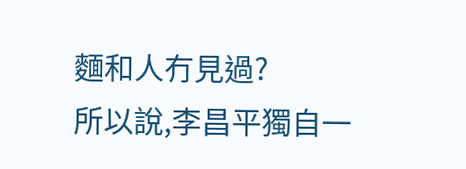麵和人冇見過?
所以說,李昌平獨自一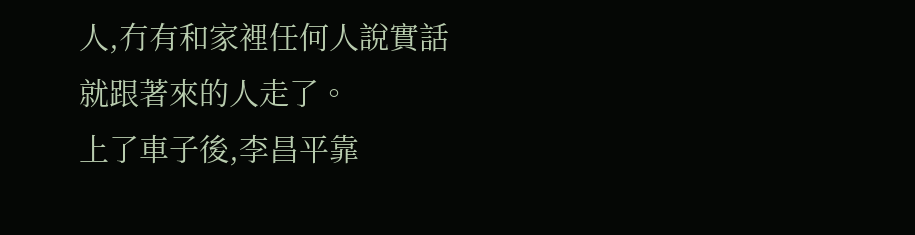人,冇有和家裡任何人說實話就跟著來的人走了。
上了車子後,李昌平靠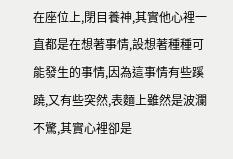在座位上,閉目養神,其實他心裡一直都是在想著事情,設想著種種可能發生的事情,因為這事情有些蹊蹺,又有些突然,表麵上雖然是波瀾不驚,其實心裡卻是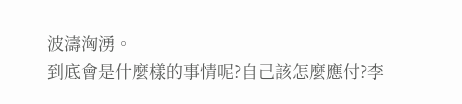波濤洶湧。
到底會是什麼樣的事情呢?自己該怎麼應付?李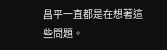昌平一直都是在想著這些問題。